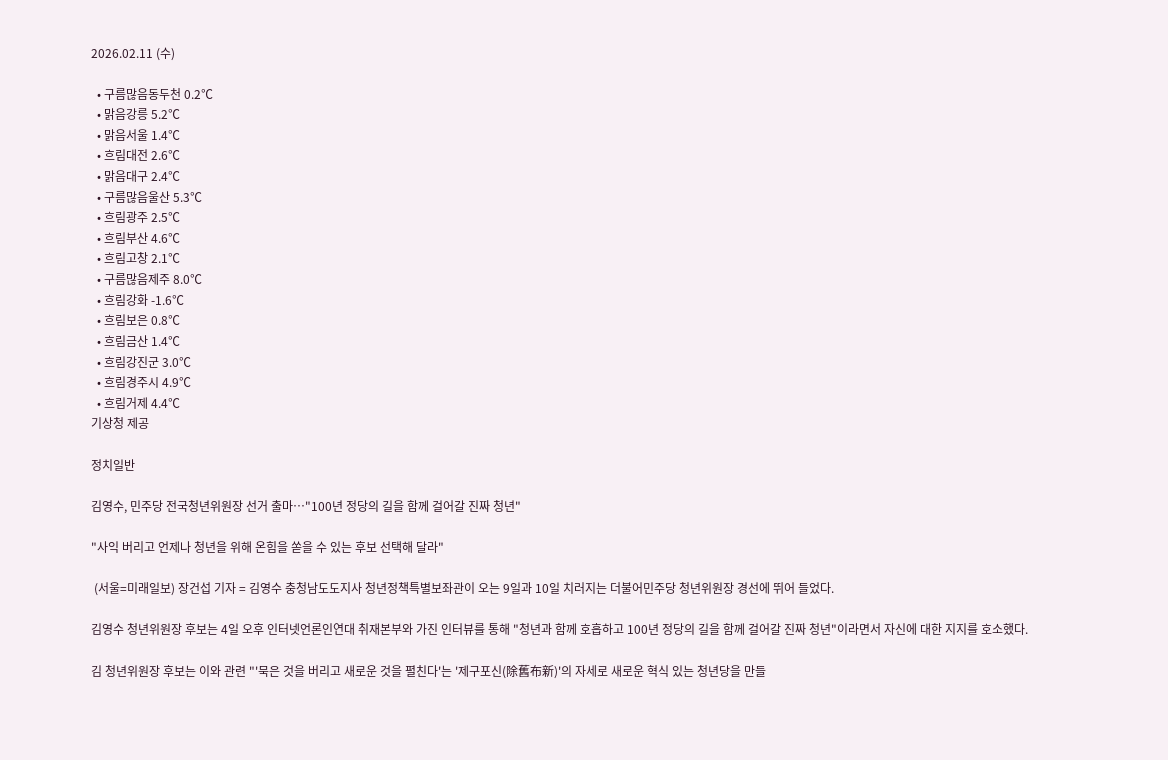2026.02.11 (수)

  • 구름많음동두천 0.2℃
  • 맑음강릉 5.2℃
  • 맑음서울 1.4℃
  • 흐림대전 2.6℃
  • 맑음대구 2.4℃
  • 구름많음울산 5.3℃
  • 흐림광주 2.5℃
  • 흐림부산 4.6℃
  • 흐림고창 2.1℃
  • 구름많음제주 8.0℃
  • 흐림강화 -1.6℃
  • 흐림보은 0.8℃
  • 흐림금산 1.4℃
  • 흐림강진군 3.0℃
  • 흐림경주시 4.9℃
  • 흐림거제 4.4℃
기상청 제공

정치일반

김영수, 민주당 전국청년위원장 선거 출마…"100년 정당의 길을 함께 걸어갈 진짜 청년"

"사익 버리고 언제나 청년을 위해 온힘을 쏟을 수 있는 후보 선택해 달라"

 (서울=미래일보) 장건섭 기자 = 김영수 충청남도도지사 청년정책특별보좌관이 오는 9일과 10일 치러지는 더불어민주당 청년위원장 경선에 뛰어 들었다.

김영수 청년위원장 후보는 4일 오후 인터넷언론인연대 취재본부와 가진 인터뷰를 통해 "청년과 함께 호흡하고 100년 정당의 길을 함께 걸어갈 진짜 청년"이라면서 자신에 대한 지지를 호소했다.

김 청년위원장 후보는 이와 관련 "'묵은 것을 버리고 새로운 것을 펼친다'는 '제구포신(除舊布新)'의 자세로 새로운 혁식 있는 청년당을 만들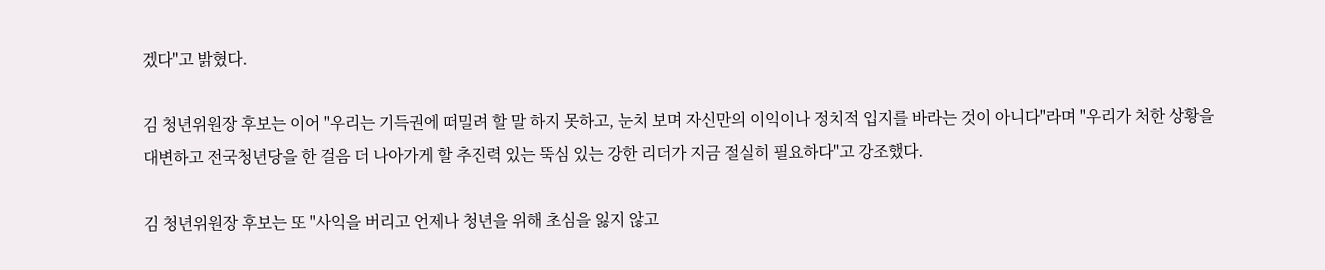겠다"고 밝혔다.

김 청년위원장 후보는 이어 "우리는 기득권에 떠밀려 할 말 하지 못하고, 눈치 보며 자신만의 이익이나 정치적 입지를 바라는 것이 아니다"라며 "우리가 처한 상황을 대변하고 전국청년당을 한 걸음 더 나아가게 할 추진력 있는 뚝심 있는 강한 리더가 지금 절실히 필요하다"고 강조했다.

김 청년위원장 후보는 또 "사익을 버리고 언제나 청년을 위해 초심을 잃지 않고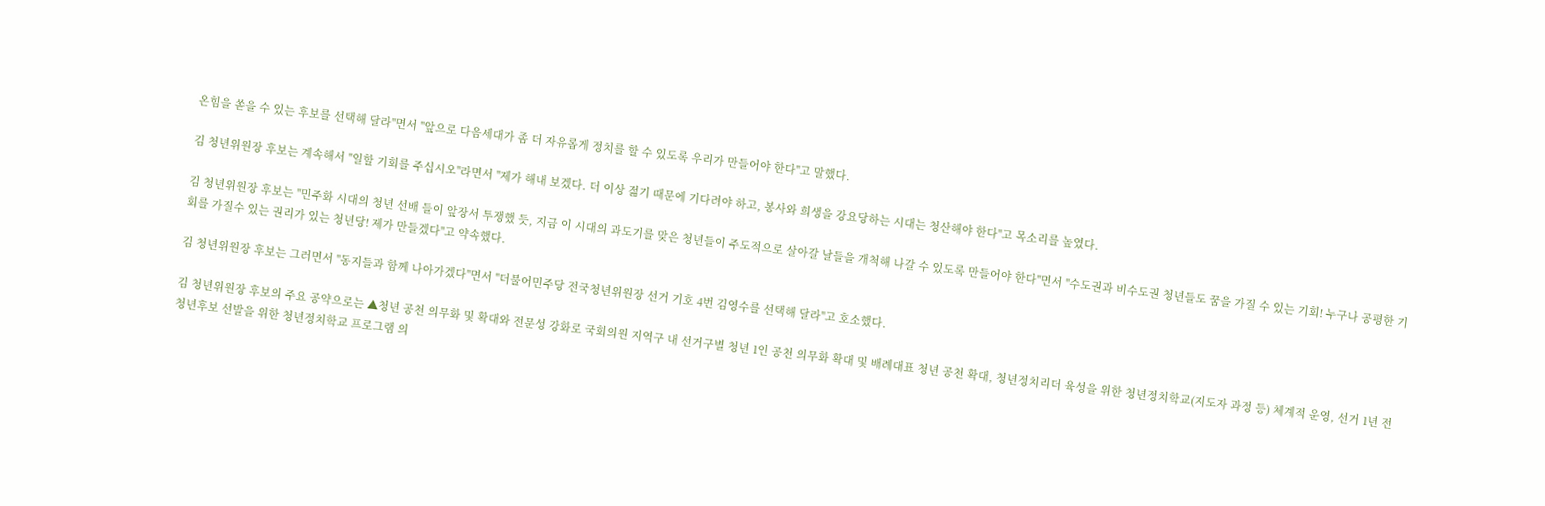온힘을 쏟을 수 있는 후보를 선택해 달라"면서 "앞으로 다음세대가 좀 더 자유롭게 정치를 할 수 있도록 우리가 만들어야 한다"고 말했다.

김 청년위원장 후보는 계속해서 "일할 기회를 주십시오"라면서 "제가 해내 보겠다. 더 이상 젊기 때문에 기다려야 하고, 봉사와 희생을 강요당하는 시대는 청산해야 한다"고 목소리를 높였다.

김 청년위원장 후보는 "민주화 시대의 청년 선배 들이 앞장서 투쟁했 듯, 지금 이 시대의 과도기를 맞은 청년들이 주도적으로 살아갈 날들을 개척해 나갈 수 있도록 만들어야 한다"면서 "수도권과 비수도권 청년들도 꿈을 가질 수 있는 기회! 누구나 공평한 기회를 가질수 있는 권리가 있는 청년당! 제가 만들겠다"고 약속했다.

김 청년위원장 후보는 그러면서 "동지들과 함께 나아가겠다"면서 "더불어민주당 전국청년위원장 선거 기호 4번 김영수를 선택해 달라"고 호소했다.

김 청년위원장 후보의 주요 공약으로는 ▲청년 공천 의무화 및 확대와 전문성 강화로 국회의원 지역구 내 선거구별 청년 1인 공천 의무화 확대 및 배례대표 청년 공천 확대, 청년정치리더 육성을 위한 청년정치학교(지도자 과정 등) 체계적 운영, 선거 1년 전 청년후보 선발을 위한 청년정치학교 프로그램 의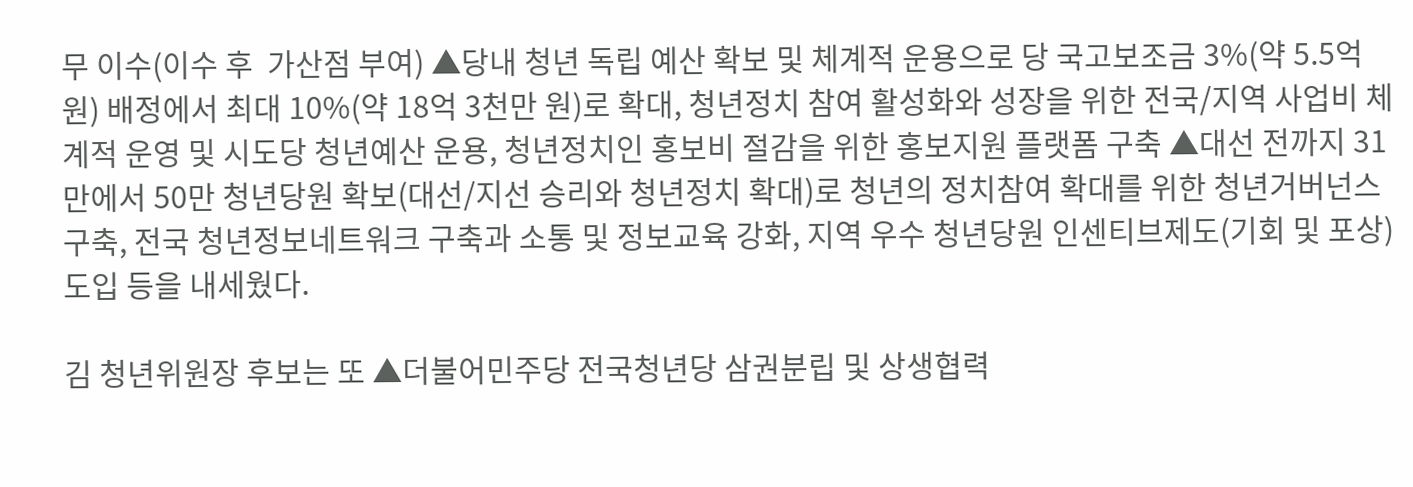무 이수(이수 후  가산점 부여) ▲당내 청년 독립 예산 확보 및 체계적 운용으로 당 국고보조금 3%(약 5.5억 원) 배정에서 최대 10%(약 18억 3천만 원)로 확대, 청년정치 참여 활성화와 성장을 위한 전국/지역 사업비 체계적 운영 및 시도당 청년예산 운용, 청년정치인 홍보비 절감을 위한 홍보지원 플랫폼 구축 ▲대선 전까지 31만에서 50만 청년당원 확보(대선/지선 승리와 청년정치 확대)로 청년의 정치참여 확대를 위한 청년거버넌스 구축, 전국 청년정보네트워크 구축과 소통 및 정보교육 강화, 지역 우수 청년당원 인센티브제도(기회 및 포상) 도입 등을 내세웠다.

김 청년위원장 후보는 또 ▲더불어민주당 전국청년당 삼권분립 및 상생협력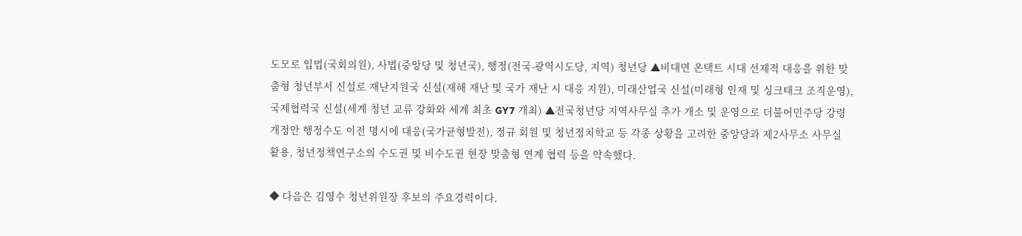도모로 입법(국회의원), 사법(중앙당 및 청년국), 행정(전국-광역시도당, 지역) 청년당 ▲비대면 온택트 시대 선제적 대응을 위한 맞춤형 청년부서 신설로 재난지원국 신설(재해 재난 및 국가 재난 시 대응 지원), 미래산업국 신설(미래형 인재 및 싱크태크 조직운영), 국제협력국 신설(세계 청년 교류 강화와 세계 최초 GY7 개최) ▲전국청년당 지역사무실 추가 개소 및 운영으로 더불어민주당 강령 개정안 행정수도 이전 명시에 대응(국가균형발전), 정규 회원 및 청년정치학교 등 각종 상황을 고려한 중앙당과 제2사무소 사무실 활용, 청년정책연구소의 수도권 및 비수도권 현장 맞춤형 연계 협력 등을 약속했다.

◆ 다음은 김영수 청년위원장 후보의 주요경력이다.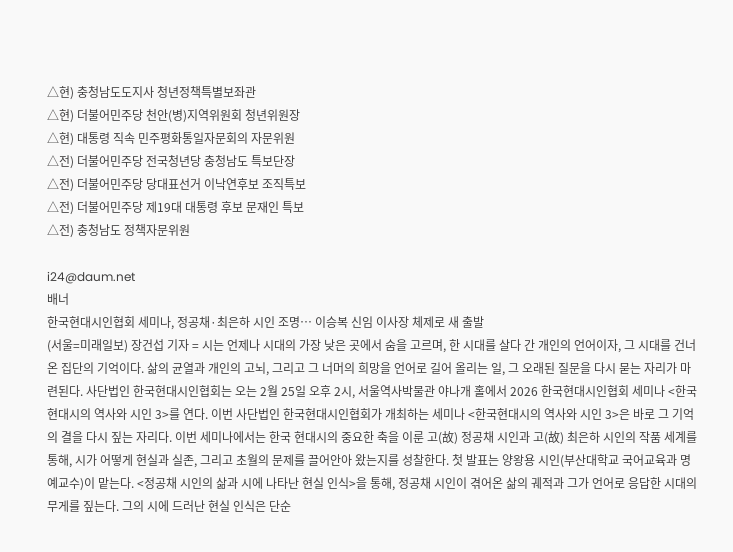△현) 충청남도도지사 청년정책특별보좌관
△현) 더불어민주당 천안(병)지역위원회 청년위원장
△현) 대통령 직속 민주평화통일자문회의 자문위원
△전) 더불어민주당 전국청년당 충청남도 특보단장
△전) 더불어민주당 당대표선거 이낙연후보 조직특보
△전) 더불어민주당 제19대 대통령 후보 문재인 특보
△전) 충청남도 정책자문위원

i24@daum.net
배너
한국현대시인협회 세미나, 정공채·최은하 시인 조명… 이승복 신임 이사장 체제로 새 출발
(서울=미래일보) 장건섭 기자 = 시는 언제나 시대의 가장 낮은 곳에서 숨을 고르며, 한 시대를 살다 간 개인의 언어이자, 그 시대를 건너온 집단의 기억이다. 삶의 균열과 개인의 고뇌, 그리고 그 너머의 희망을 언어로 길어 올리는 일, 그 오래된 질문을 다시 묻는 자리가 마련된다. 사단법인 한국현대시인협회는 오는 2월 25일 오후 2시, 서울역사박물관 야나개 홀에서 2026 한국현대시인협회 세미나 <한국현대시의 역사와 시인 3>를 연다. 이번 사단법인 한국현대시인협회가 개최하는 세미나 <한국현대시의 역사와 시인 3>은 바로 그 기억의 결을 다시 짚는 자리다. 이번 세미나에서는 한국 현대시의 중요한 축을 이룬 고(故) 정공채 시인과 고(故) 최은하 시인의 작품 세계를 통해, 시가 어떻게 현실과 실존, 그리고 초월의 문제를 끌어안아 왔는지를 성찰한다. 첫 발표는 양왕용 시인(부산대학교 국어교육과 명예교수)이 맡는다. <정공채 시인의 삶과 시에 나타난 현실 인식>을 통해, 정공채 시인이 겪어온 삶의 궤적과 그가 언어로 응답한 시대의 무게를 짚는다. 그의 시에 드러난 현실 인식은 단순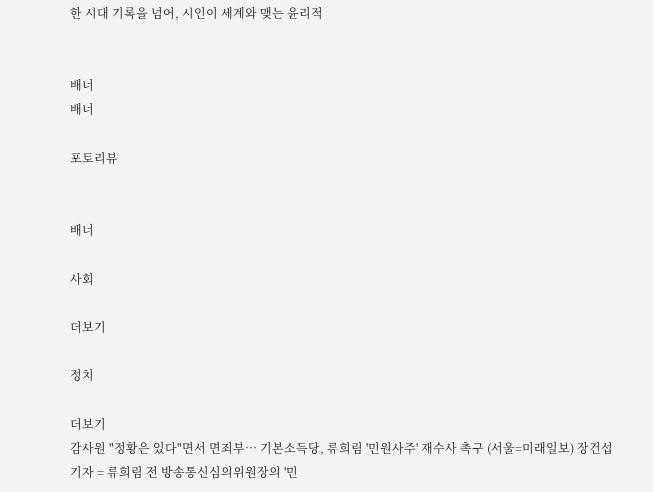한 시대 기록을 넘어, 시인이 세계와 맺는 윤리적


배너
배너

포토리뷰


배너

사회

더보기

정치

더보기
감사원 "정황은 있다"면서 면죄부… 기본소득당, 류희림 '민원사주' 재수사 촉구 (서울=미래일보) 장건섭 기자 = 류희림 전 방송통신심의위원장의 '민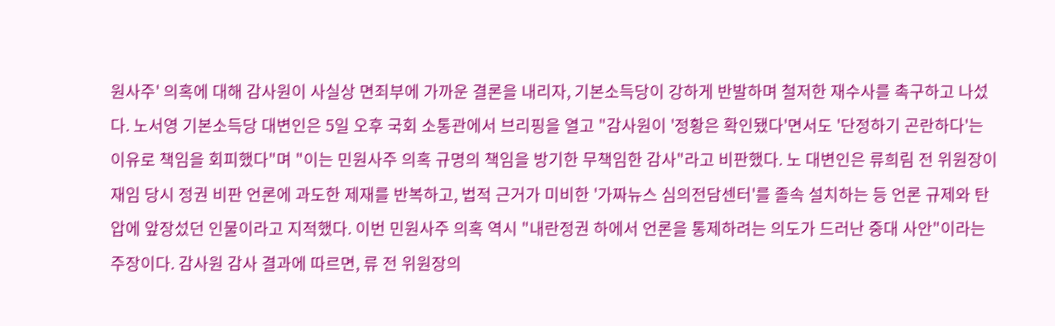원사주' 의혹에 대해 감사원이 사실상 면죄부에 가까운 결론을 내리자, 기본소득당이 강하게 반발하며 철저한 재수사를 촉구하고 나섰다. 노서영 기본소득당 대변인은 5일 오후 국회 소통관에서 브리핑을 열고 "감사원이 '정황은 확인됐다'면서도 '단정하기 곤란하다'는 이유로 책임을 회피했다"며 "이는 민원사주 의혹 규명의 책임을 방기한 무책임한 감사"라고 비판했다. 노 대변인은 류희림 전 위원장이 재임 당시 정권 비판 언론에 과도한 제재를 반복하고, 법적 근거가 미비한 '가짜뉴스 심의전담센터'를 졸속 설치하는 등 언론 규제와 탄압에 앞장섰던 인물이라고 지적했다. 이번 민원사주 의혹 역시 "내란정권 하에서 언론을 통제하려는 의도가 드러난 중대 사안"이라는 주장이다. 감사원 감사 결과에 따르면, 류 전 위원장의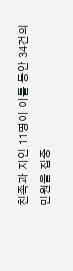친족과 지인 11명이 이틀 동안 34건의 민원을 집중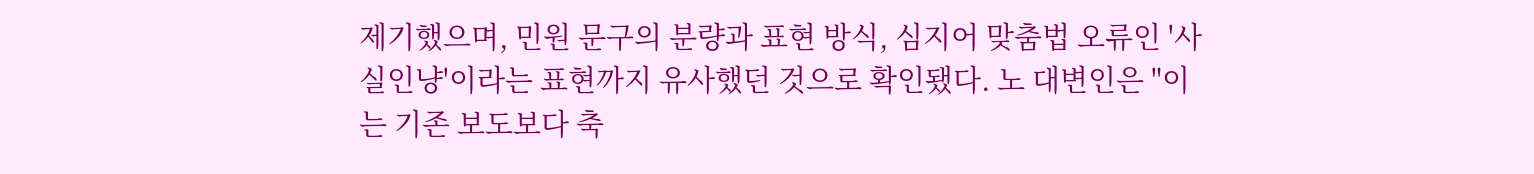제기했으며, 민원 문구의 분량과 표현 방식, 심지어 맞춤법 오류인 '사실인냥'이라는 표현까지 유사했던 것으로 확인됐다. 노 대변인은 "이는 기존 보도보다 축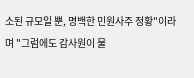소된 규모일 뿐, 명백한 민원사주 정황"이라며 "그럼에도 감사원이 물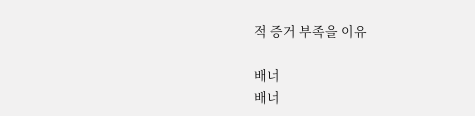적 증거 부족을 이유

배너
배너